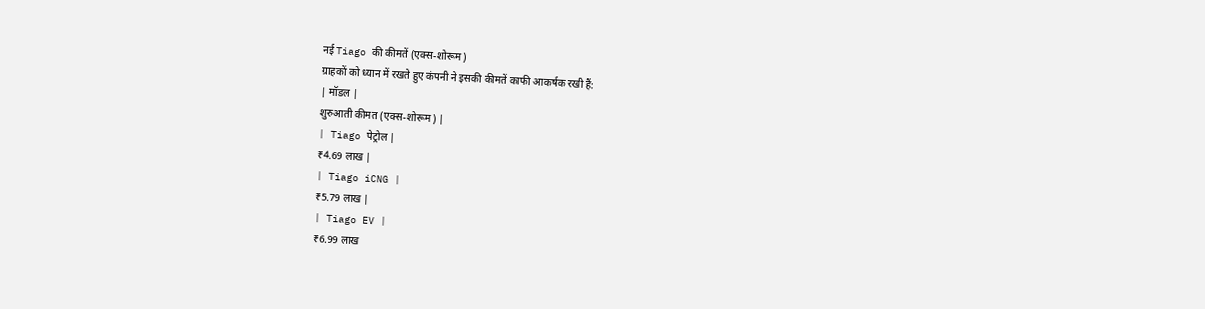नई Tiago की कीमतें (एक्स-शोरूम)
ग्राहकों को ध्यान में रखते हुए कंपनी ने इसकी कीमतें काफी आकर्षक रखी हैं:
| मॉडल |
शुरुआती कीमत (एक्स-शोरूम) |
| Tiago पेट्रोल |
₹4.69 लाख |
| Tiago iCNG |
₹5.79 लाख |
| Tiago EV |
₹6.99 लाख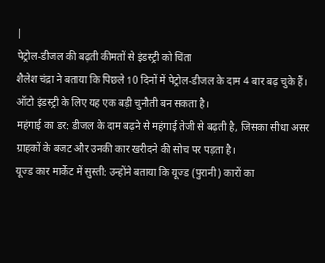|
पेट्रोल-डीजल की बढ़ती कीमतों से इंडस्ट्री को चिंता
शैलेश चंद्रा ने बताया कि पिछले 10 दिनों में पेट्रोल-डीजल के दाम 4 बार बढ़ चुके हैं। ऑटो इंडस्ट्री के लिए यह एक बड़ी चुनौती बन सकता है।
महंगाई का डर: डीजल के दाम बढ़ने से महंगाई तेजी से बढ़ती है, जिसका सीधा असर ग्राहकों के बजट और उनकी कार खरीदने की सोच पर पड़ता है।
यूज्ड कार मार्केट में सुस्ती: उन्होंने बताया कि यूज्ड (पुरानी) कारों का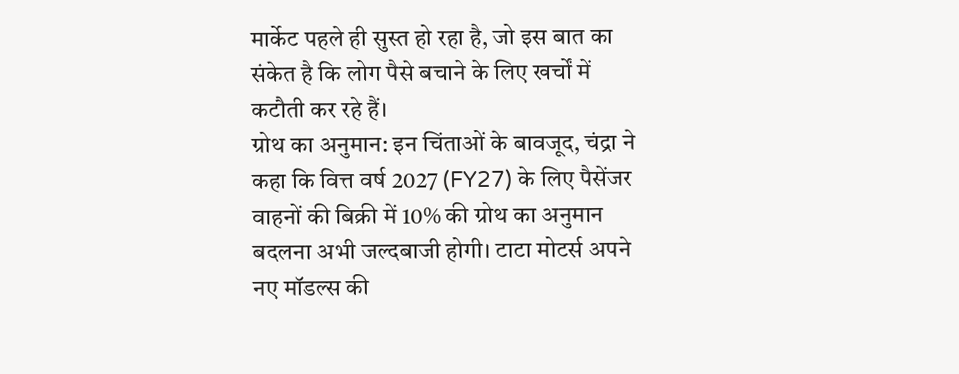मार्केट पहले ही सुस्त हो रहा है, जो इस बात का संकेत है कि लोग पैसे बचाने के लिए खर्चों में कटौती कर रहे हैं।
ग्रोथ का अनुमान: इन चिंताओं के बावजूद, चंद्रा ने कहा कि वित्त वर्ष 2027 (FY27) के लिए पैसेंजर वाहनों की बिक्री में 10% की ग्रोथ का अनुमान बदलना अभी जल्दबाजी होगी। टाटा मोटर्स अपने नए मॉडल्स की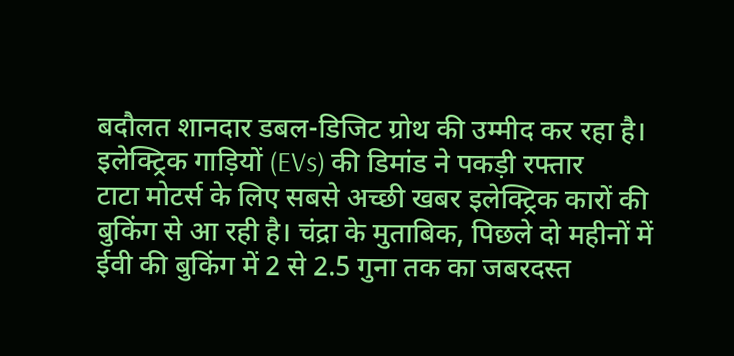बदौलत शानदार डबल-डिजिट ग्रोथ की उम्मीद कर रहा है।
इलेक्ट्रिक गाड़ियों (EVs) की डिमांड ने पकड़ी रफ्तार
टाटा मोटर्स के लिए सबसे अच्छी खबर इलेक्ट्रिक कारों की बुकिंग से आ रही है। चंद्रा के मुताबिक, पिछले दो महीनों में ईवी की बुकिंग में 2 से 2.5 गुना तक का जबरदस्त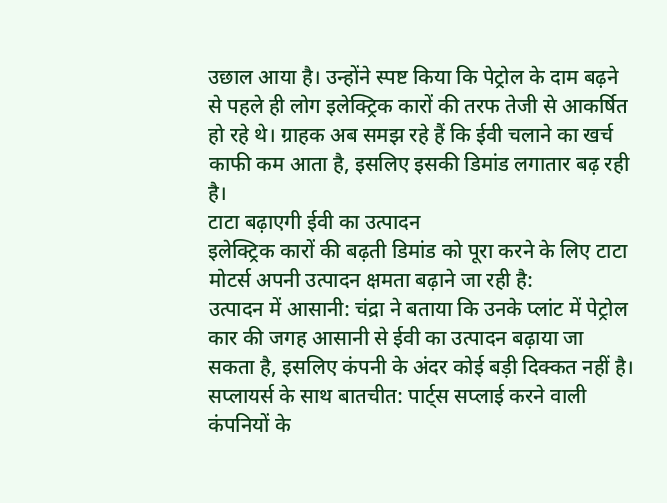उछाल आया है। उन्होंने स्पष्ट किया कि पेट्रोल के दाम बढ़ने से पहले ही लोग इलेक्ट्रिक कारों की तरफ तेजी से आकर्षित हो रहे थे। ग्राहक अब समझ रहे हैं कि ईवी चलाने का खर्च काफी कम आता है, इसलिए इसकी डिमांड लगातार बढ़ रही है।
टाटा बढ़ाएगी ईवी का उत्पादन
इलेक्ट्रिक कारों की बढ़ती डिमांड को पूरा करने के लिए टाटा मोटर्स अपनी उत्पादन क्षमता बढ़ाने जा रही है:
उत्पादन में आसानी: चंद्रा ने बताया कि उनके प्लांट में पेट्रोल कार की जगह आसानी से ईवी का उत्पादन बढ़ाया जा सकता है, इसलिए कंपनी के अंदर कोई बड़ी दिक्कत नहीं है।
सप्लायर्स के साथ बातचीत: पार्ट्स सप्लाई करने वाली कंपनियों के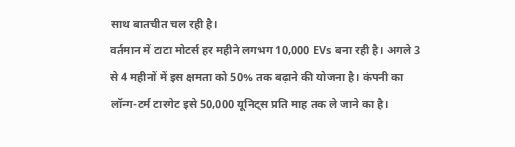साथ बातचीत चल रही है।
वर्तमान में टाटा मोटर्स हर महीने लगभग 10,000 EVs बना रही है। अगले 3 से 4 महीनों में इस क्षमता को 50% तक बढ़ाने की योजना है। कंपनी का लॉन्ग-टर्म टारगेट इसे 50,000 यूनिट्स प्रति माह तक ले जाने का है।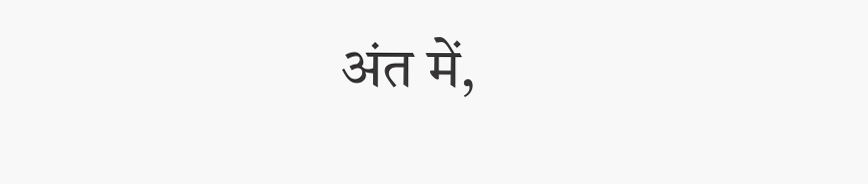अंत में,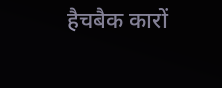हैचबैक कारों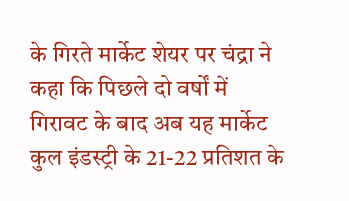के गिरते मार्केट शेयर पर चंद्रा ने कहा कि पिछले दो वर्षों में गिरावट के बाद अब यह मार्केट कुल इंडस्ट्री के 21-22 प्रतिशत के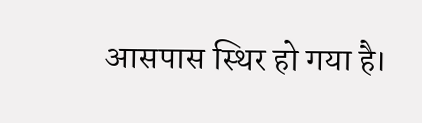आसपास स्थिर हो गया है।